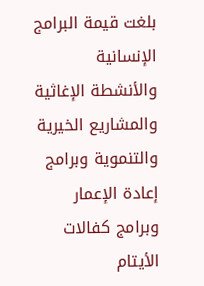بلغت قيمة البرامج الإنسانية والأنشطة الإغاثية والمشاريع الخيرية والتنموية وبرامج إعادة الإعمار وبرامج كفالات الأيتام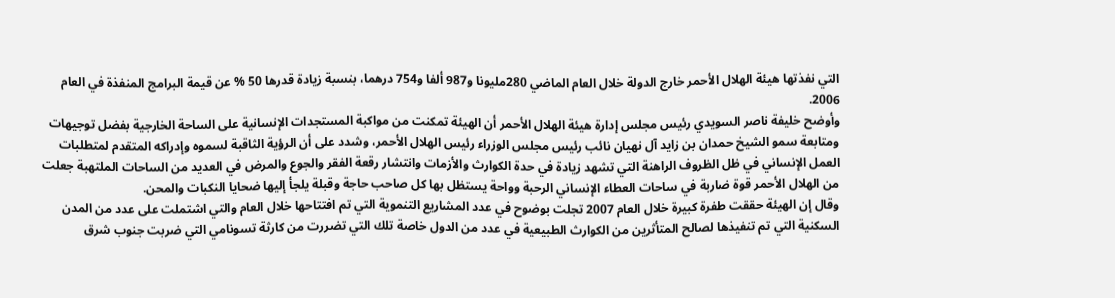التي نفذتها هيئة الهلال الأحمر خارج الدولة خلال العام الماضي 280مليونا و987 ألفا و754 درهما، بنسبة زيادة قدرها 50 % عن قيمة البرامج المنفذة في العام 2006.
وأوضح خليفة ناصر السويدي رئيس مجلس إدارة هيئة الهلال الأحمر أن الهيئة تمكنت من مواكبة المستجدات الإنسانية على الساحة الخارجية بفضل توجيهات ومتابعة سمو الشيخ حمدان بن زايد آل نهيان نائب رئيس مجلس الوزراء رئيس الهلال الأحمر، وشدد على أن الرؤية الثاقبة لسموه وإدراكه المتقدم لمتطلبات العمل الإنساني في ظل الظروف الراهنة التي تشهد زيادة في حدة الكوارث والأزمات وانتشار رقعة الفقر والجوع والمرض في العديد من الساحات الملتهبة جعلت من الهلال الأحمر قوة ضاربة في ساحات العطاء الإنساني الرحبة وواحة يستظل بها كل صاحب حاجة وقبلة يلجأ إليها ضحايا النكبات والمحن.
وقال إن الهيئة حققت طفرة كبيرة خلال العام 2007 تجلت بوضوح في عدد المشاريع التنموية التي تم افتتاحها خلال العام والتي اشتملت على عدد من المدن السكنية التي تم تنفيذها لصالح المتأثرين من الكوارث الطبيعية في عدد من الدول خاصة تلك التي تضررت من كارثة تسونامي التي ضربت جنوب شرق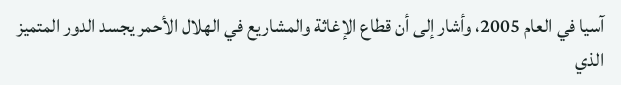آسيا في العام 2005، وأشار إلى أن قطاع الإغاثة والمشاريع في الهلال الأحمر يجسد الدور المتميز الذي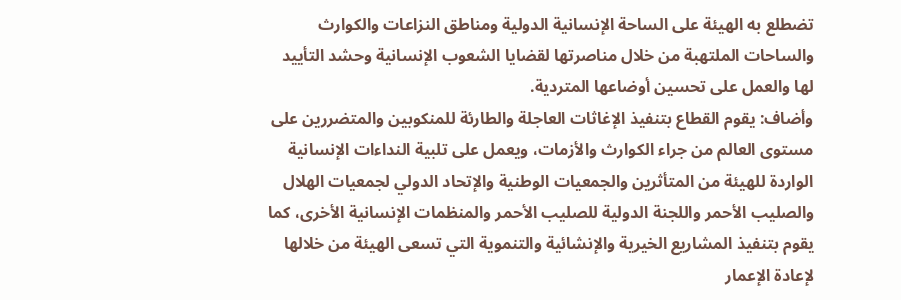تضطلع به الهيئة على الساحة الإنسانية الدولية ومناطق النزاعات والكوارث والساحات الملتهبة من خلال مناصرتها لقضايا الشعوب الإنسانية وحشد التأييد لها والعمل على تحسين أوضاعها المتردية.
وأضاف: يقوم القطاع بتنفيذ الإغاثات العاجلة والطارئة للمنكوبين والمتضررين على مستوى العالم من جراء الكوارث والأزمات، ويعمل على تلبية النداءات الإنسانية الواردة للهيئة من المتأثرين والجمعيات الوطنية والإتحاد الدولي لجمعيات الهلال والصليب الأحمر واللجنة الدولية للصليب الأحمر والمنظمات الإنسانية الأخرى، كما يقوم بتنفيذ المشاريع الخيرية والإنشائية والتنموية التي تسعى الهيئة من خلالها لإعادة الإعمار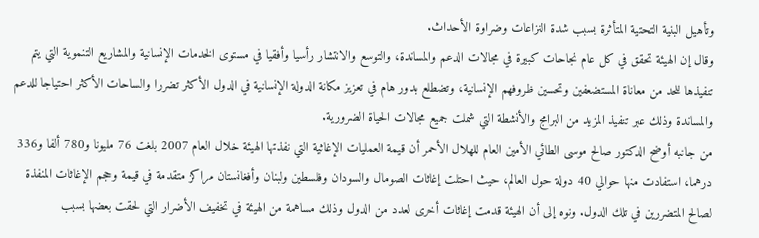وتأهيل البنية التحتية المتأثرة بسبب شدة النزاعات وضراوة الأحداث.
وقال إن الهيئة تحقق في كل عام نجاحات كبيرة في مجالات الدعم والمساندة، والتوسع والانتشار رأسيا وأفقيا في مستوى الخدمات الإنسانية والمشاريع التنموية التي يتم تنفيذها للحد من معاناة المستضعفين وتحسين ظروفهم الإنسانية، وتضطلع بدور هام في تعزيز مكانة الدولة الإنسانية في الدول الأكثر تضررا والساحات الأكثر احتياجا للدعم والمساندة وذلك عبر تنفيذ المزيد من البرامج والأنشطة التي شملت جميع مجالات الحياة الضرورية.
من جانبه أوضح الدكتور صالح موسى الطائي الأمين العام للهلال الأحمر أن قيمة العمليات الإغاثية التي نفذتها الهيئة خلال العام 2007 بلغت 76 مليونا و780 ألفا و336 درهما، استفادت منها حوالي 40 دولة حول العالم، حيث احتلت إغاثات الصومال والسودان وفلسطين ولبنان وأفغانستان مراكز متقدمة في قيمة وحجم الإغاثات المنفذة لصالح المتضررين في تلك الدول. ونوه إلى أن الهيئة قدمت إغاثات أخرى لعدد من الدول وذلك مساهمة من الهيئة في تخفيف الأضرار التي لحقت بعضها بسبب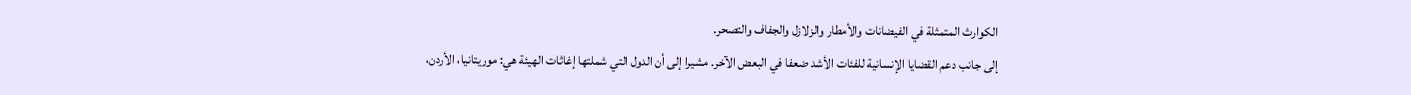الكوارث المتمثلة في الفيضانات والأمطار والزلازل والجفاف والتصحر.
إلى جانب دعم القضايا الإنسانية للفئات الأشد ضعفا في البعض الآخر. مشيرا إلى أن الدول التي شملتها إغاثات الهيئة هي: موريتانيا، الأردن،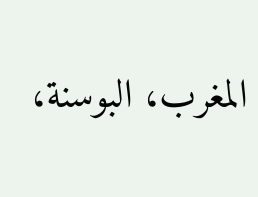المغرب، البوسنة،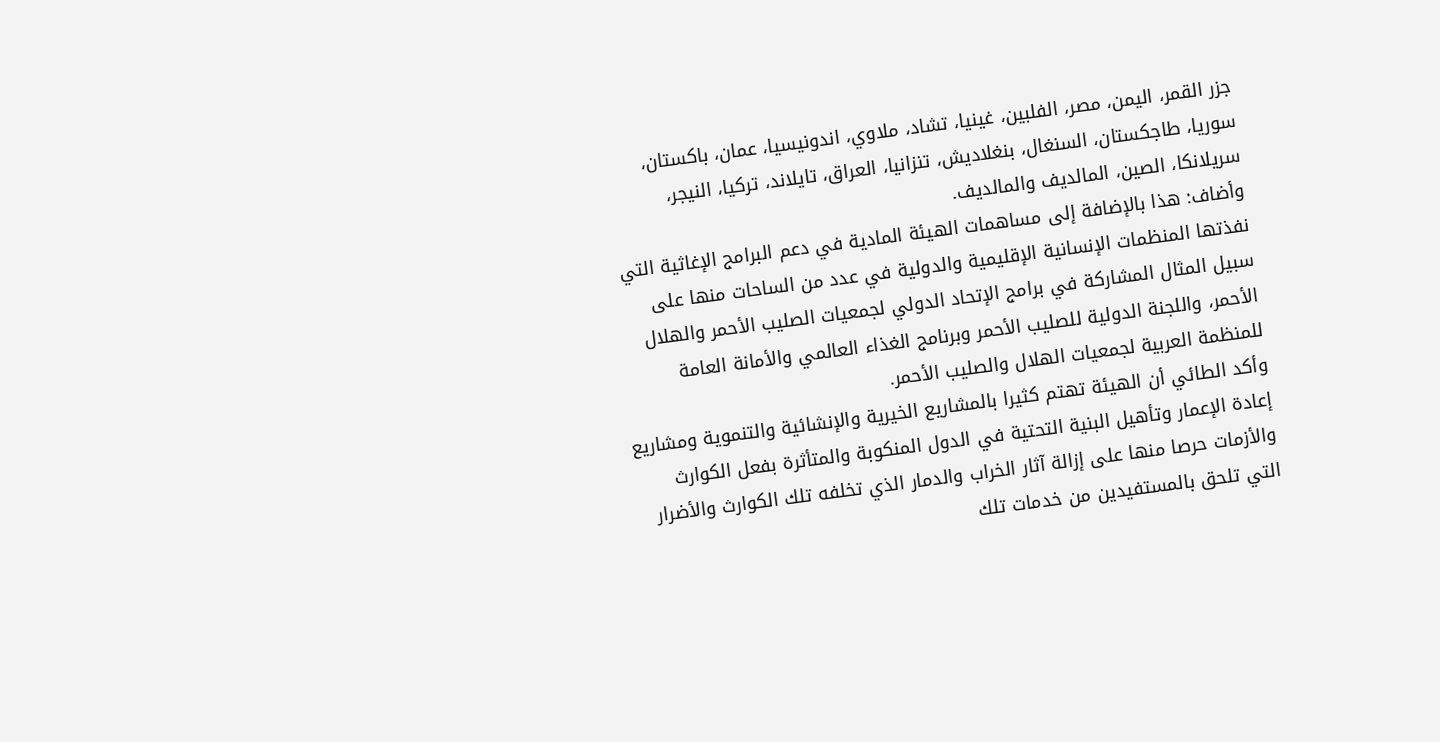جزر القمر، اليمن، مصر، الفلبين، غينيا، تشاد، ملاوي، اندونيسيا، عمان، باكستان، سوريا، طاجكستان، السنغال، بنغلاديش، تنزانيا، العراق، تايلاند، تركيا، النيجر، سريلانكا، الصين، المالديف والمالديف.
وأضاف: هذا بالإضافة إلى مساهمات الهيئة المادية في دعم البرامج الإغاثية التي نفذتها المنظمات الإنسانية الإقليمية والدولية في عدد من الساحات منها على سبيل المثال المشاركة في برامج الإتحاد الدولي لجمعيات الصليب الأحمر والهلال الأحمر، واللجنة الدولية للصليب الأحمر وبرنامج الغذاء العالمي والأمانة العامة للمنظمة العربية لجمعيات الهلال والصليب الأحمر.
وأكد الطائي أن الهيئة تهتم كثيرا بالمشاريع الخيرية والإنشائية والتنموية ومشاريع إعادة الإعمار وتأهيل البنية التحتية في الدول المنكوبة والمتأثرة بفعل الكوارث والأزمات حرصا منها على إزالة آثار الخراب والدمار الذي تخلفه تلك الكوارث والأضرار التي تلحق بالمستفيدين من خدمات تلك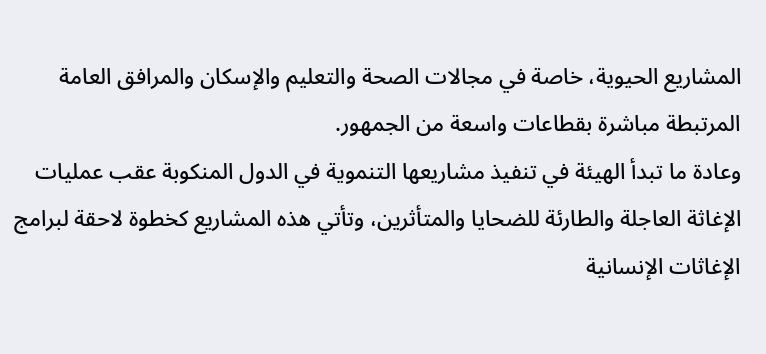المشاريع الحيوية، خاصة في مجالات الصحة والتعليم والإسكان والمرافق العامة المرتبطة مباشرة بقطاعات واسعة من الجمهور.
وعادة ما تبدأ الهيئة في تنفيذ مشاريعها التنموية في الدول المنكوبة عقب عمليات الإغاثة العاجلة والطارئة للضحايا والمتأثرين، وتأتي هذه المشاريع كخطوة لاحقة لبرامج الإغاثات الإنسانية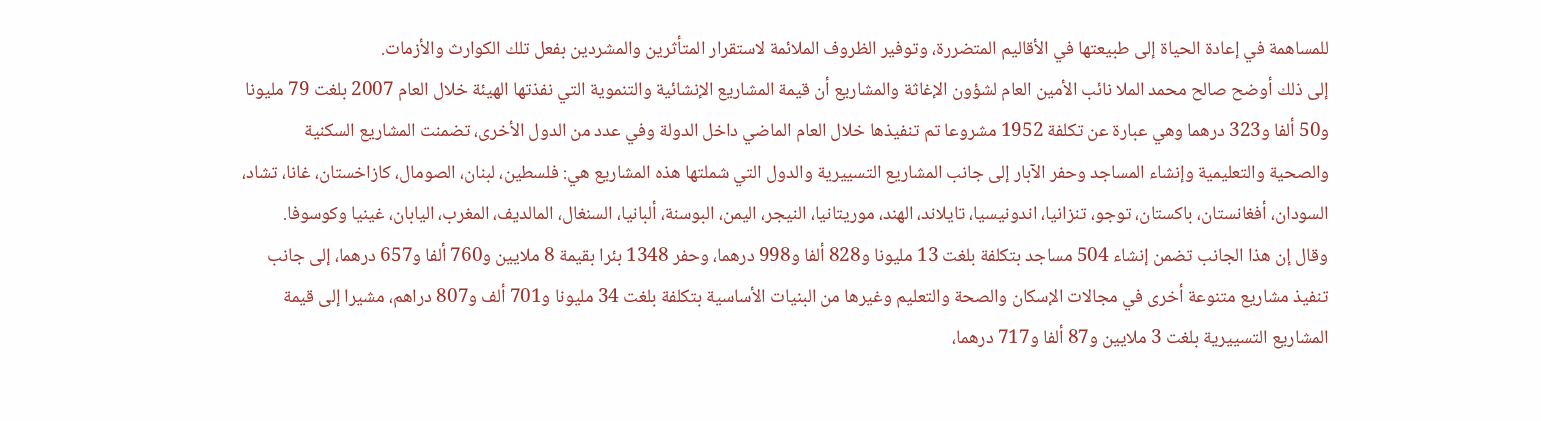للمساهمة في إعادة الحياة إلى طبيعتها في الأقاليم المتضررة، وتوفير الظروف الملائمة لاستقرار المتأثرين والمشردين بفعل تلك الكوارث والأزمات.
إلى ذلك أوضح صالح محمد الملا نائب الأمين العام لشؤون الإغاثة والمشاريع أن قيمة المشاريع الإنشائية والتنموية التي نفذتها الهيئة خلال العام 2007 بلغت 79 مليونا و50 ألفا و323 درهما وهي عبارة عن تكلفة 1952 مشروعا تم تنفيذها خلال العام الماضي داخل الدولة وفي عدد من الدول الأخرى، تضمنت المشاريع السكنية والصحية والتعليمية وإنشاء المساجد وحفر الآبار إلى جانب المشاريع التسييرية والدول التي شملتها هذه المشاريع هي: فلسطين، لبنان، الصومال، كازاخستان، غانا، تشاد، السودان، أفغانستان، باكستان، توجو، تنزانيا، اندونيسيا، تايلاند، الهند، موريتانيا، النيجر، اليمن، البوسنة، ألبانيا، السنغال، المالديف، المغرب، اليابان، غينيا وكوسوفا.
وقال إن هذا الجانب تضمن إنشاء 504 مساجد بتكلفة بلغت 13 مليونا و828 ألفا و998 درهما، وحفر 1348 بئرا بقيمة 8 ملايين و760 ألفا و657 درهما، إلى جانب تنفيذ مشاريع متنوعة أخرى في مجالات الإسكان والصحة والتعليم وغيرها من البنيات الأساسية بتكلفة بلغت 34 مليونا و701 ألف و807 دراهم، مشيرا إلى قيمة المشاريع التسييرية بلغت 3 ملايين و87 ألفا و717 درهما،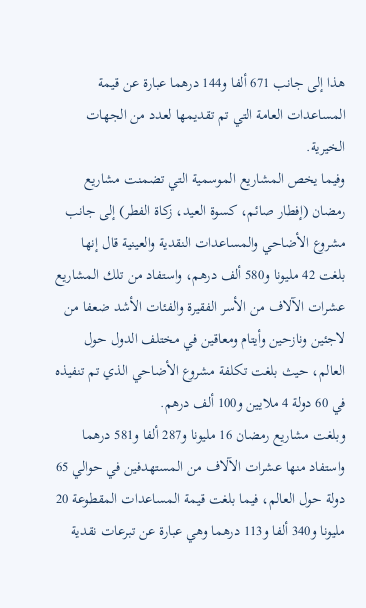هذا إلى جانب 671 ألفا و144 درهما عبارة عن قيمة المساعدات العامة التي تم تقديمها لعدد من الجهات الخيرية.
وفيما يخص المشاريع الموسمية التي تضمنت مشاريع رمضان (إفطار صائم، كسوة العيد، زكاة الفطر) إلى جانب مشروع الأضاحي والمساعدات النقدية والعينية قال إنها بلغت 42 مليونا و580 ألف درهم، واستفاد من تلك المشاريع عشرات الآلاف من الأسر الفقيرة والفئات الأشد ضعفا من لاجئين ونازحين وأيتام ومعاقين في مختلف الدول حول العالم، حيث بلغت تكلفة مشروع الأضاحي الذي تم تنفيذه في 60 دولة 4 ملايين و100 ألف درهم.
وبلغت مشاريع رمضان 16 مليونا و287 ألفا و581 درهما واستفاد منها عشرات الآلاف من المستهدفين في حوالي 65 دولة حول العالم، فيما بلغت قيمة المساعدات المقطوعة 20 مليونا و340 ألفا و113 درهما وهي عبارة عن تبرعات نقدية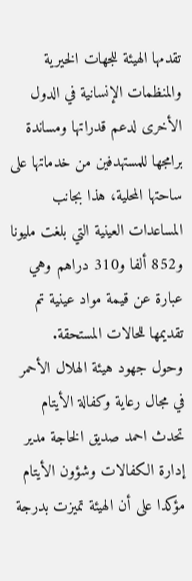تقدمها الهيئة للجهات الخيرية والمنظمات الإنسانية في الدول الأخرى لدعم قدراتها ومساندة برامجها للمستهدفين من خدماتها على ساحتها المحلية، هذا بجانب المساعدات العينية التي بلغت مليونا و852 ألفا و310 دراهم وهي عبارة عن قيمة مواد عينية تم تقديمها للحالات المستحقة.
وحول جهود هيئة الهلال الأحمر في مجال رعاية وكفالة الأيتام تحدث احمد صديق الخاجة مدير إدارة الكفالات وشؤون الأيتام مؤكدا على أن الهيئة تميزت بدرجة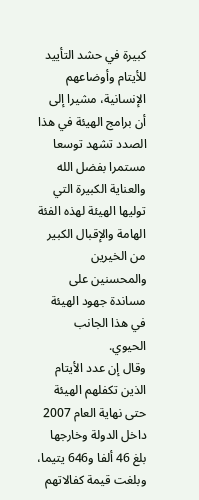كبيرة في حشد التأييد للأيتام وأوضاعهم الإنسانية، مشيرا إلى أن برامج الهيئة في هذا الصدد تشهد توسعا مستمرا بفضل الله والعناية الكبيرة التي توليها الهيئة لهذه الفئة الهامة والإقبال الكبير من الخيرين والمحسنين على مساندة جهود الهيئة في هذا الجانب الحيوي.
وقال إن عدد الأيتام الذين تكفلهم الهيئة حتى نهاية العام 2007 داخل الدولة وخارجها بلغ 46 ألفا و646 يتيما، وبلغت قيمة كفالاتهم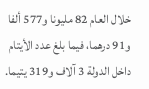خلال العام 82 مليونا و577 ألفا و91 درهما، فيما بلغ عدد الأيتام داخل الدولة 3 آلاف و319 يتيما.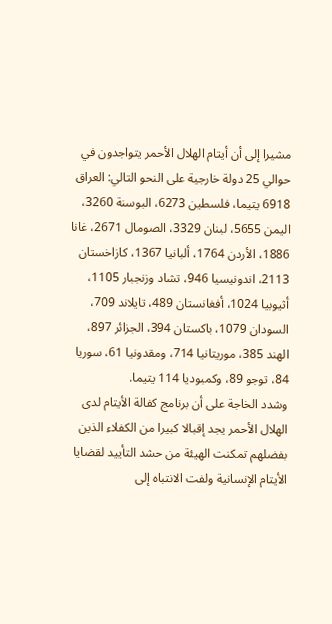مشيرا إلى أن أيتام الهلال الأحمر يتواجدون في حوالي 25 دولة خارجية على النحو التالي: العراق 6918 يتيما، فلسطين 6273، البوسنة 3260، اليمن 5655، لبنان 3329، الصومال 2671، غانا 1886، الأردن 1764، ألبانيا 1367، كازاخستان 2113، اندونيسيا 946، تشاد وزنجبار 1105، أثيوبيا 1024، أفغانستان 489، تايلاند 709، السودان 1079، باكستان 394، الجزائر 897، الهند 385، موريتانيا 714، ومقدونيا 61، سوريا 84، توجو 89، وكمبوديا 114 يتيما.
وشدد الخاجة على أن برنامج كفالة الأيتام لدى الهلال الأحمر يجد إقبالا كبيرا من الكفلاء الذين بفضلهم تمكنت الهيئة من حشد التأييد لقضايا الأيتام الإنسانية ولفت الانتباه إلى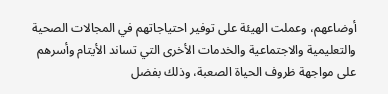أوضاعهم، وعملت الهيئة على توفير احتياجاتهم في المجالات الصحية والتعليمية والاجتماعية والخدمات الأخرى التي تساند الأيتام وأسرهم على مواجهة ظروف الحياة الصعبة، وذلك بفضل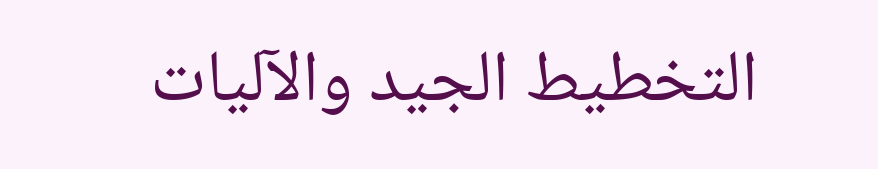التخطيط الجيد والآليات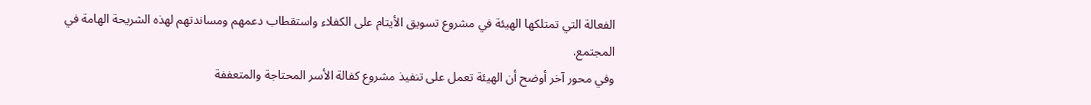الفعالة التي تمتلكها الهيئة في مشروع تسويق الأيتام على الكفلاء واستقطاب دعمهم ومساندتهم لهذه الشريحة الهامة في المجتمع.
وفي محور آخر أوضح أن الهيئة تعمل على تنفيذ مشروع كفالة الأسر المحتاجة والمتعففة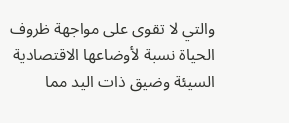والتي لا تقوى على مواجهة ظروف الحياة نسبة لأوضاعها الاقتصادية السيئة وضيق ذات اليد مما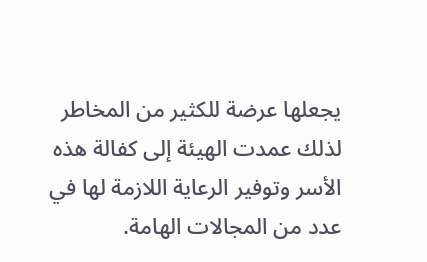يجعلها عرضة للكثير من المخاطر لذلك عمدت الهيئة إلى كفالة هذه الأسر وتوفير الرعاية اللازمة لها في عدد من المجالات الهامة.